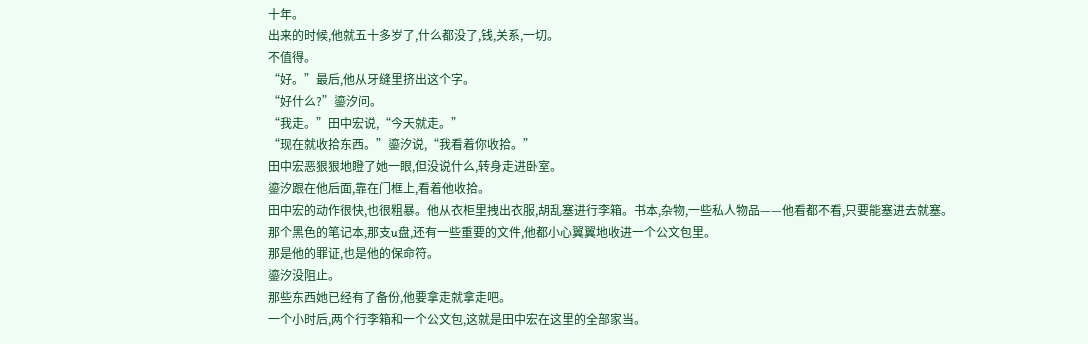十年。
出来的时候,他就五十多岁了,什么都没了,钱,关系,一切。
不值得。
“好。”最后,他从牙缝里挤出这个字。
“好什么?”鎏汐问。
“我走。”田中宏说,“今天就走。”
“现在就收拾东西。”鎏汐说,“我看着你收拾。”
田中宏恶狠狠地瞪了她一眼,但没说什么,转身走进卧室。
鎏汐跟在他后面,靠在门框上,看着他收拾。
田中宏的动作很快,也很粗暴。他从衣柜里拽出衣服,胡乱塞进行李箱。书本,杂物,一些私人物品——他看都不看,只要能塞进去就塞。
那个黑色的笔记本,那支u盘,还有一些重要的文件,他都小心翼翼地收进一个公文包里。
那是他的罪证,也是他的保命符。
鎏汐没阻止。
那些东西她已经有了备份,他要拿走就拿走吧。
一个小时后,两个行李箱和一个公文包,这就是田中宏在这里的全部家当。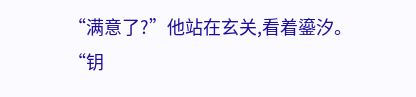“满意了?”他站在玄关,看着鎏汐。
“钥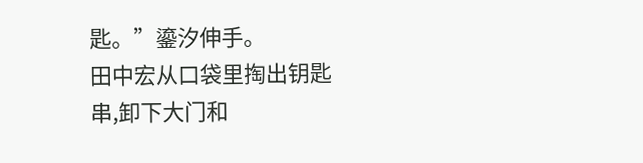匙。”鎏汐伸手。
田中宏从口袋里掏出钥匙串,卸下大门和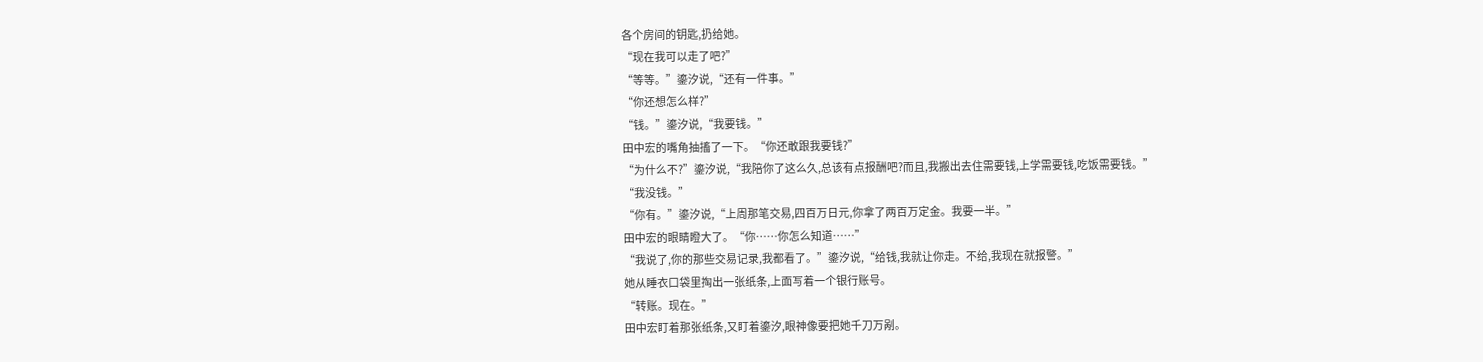各个房间的钥匙,扔给她。
“现在我可以走了吧?”
“等等。”鎏汐说,“还有一件事。”
“你还想怎么样?”
“钱。”鎏汐说,“我要钱。”
田中宏的嘴角抽搐了一下。“你还敢跟我要钱?”
“为什么不?”鎏汐说,“我陪你了这么久,总该有点报酬吧?而且,我搬出去住需要钱,上学需要钱,吃饭需要钱。”
“我没钱。”
“你有。”鎏汐说,“上周那笔交易,四百万日元,你拿了两百万定金。我要一半。”
田中宏的眼睛瞪大了。“你……你怎么知道……”
“我说了,你的那些交易记录,我都看了。”鎏汐说,“给钱,我就让你走。不给,我现在就报警。”
她从睡衣口袋里掏出一张纸条,上面写着一个银行账号。
“转账。现在。”
田中宏盯着那张纸条,又盯着鎏汐,眼神像要把她千刀万剐。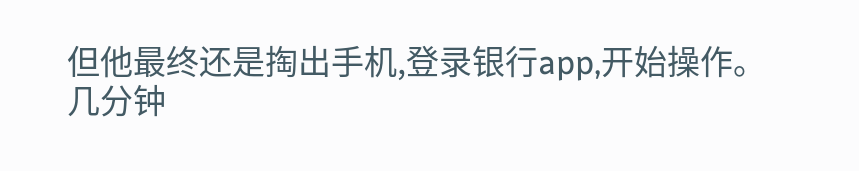但他最终还是掏出手机,登录银行app,开始操作。
几分钟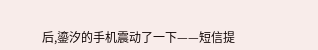后,鎏汐的手机震动了一下——短信提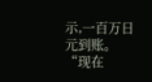示,一百万日元到账。
“现在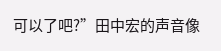可以了吧?”田中宏的声音像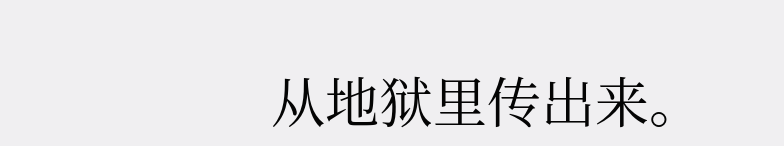从地狱里传出来。